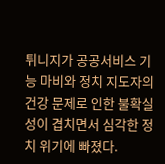튀니지가 공공서비스 기능 마비와 정치 지도자의 건강 문제로 인한 불확실성이 겹치면서 심각한 정치 위기에 빠졌다.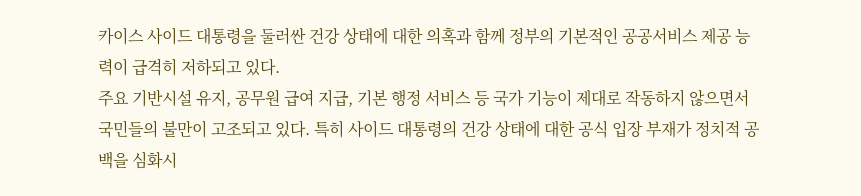카이스 사이드 대통령을 둘러싼 건강 상태에 대한 의혹과 함께 정부의 기본적인 공공서비스 제공 능력이 급격히 저하되고 있다.
주요 기반시설 유지, 공무원 급여 지급, 기본 행정 서비스 등 국가 기능이 제대로 작동하지 않으면서 국민들의 불만이 고조되고 있다. 특히 사이드 대통령의 건강 상태에 대한 공식 입장 부재가 정치적 공백을 심화시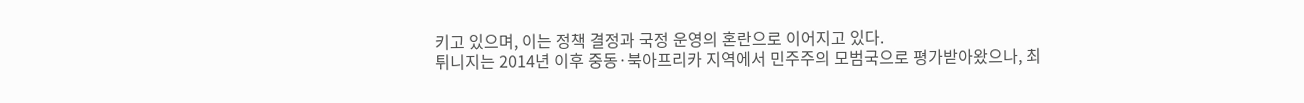키고 있으며, 이는 정책 결정과 국정 운영의 혼란으로 이어지고 있다.
튀니지는 2014년 이후 중동·북아프리카 지역에서 민주주의 모범국으로 평가받아왔으나, 최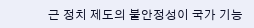근 정치 제도의 불안정성이 국가 기능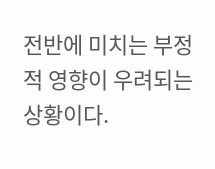전반에 미치는 부정적 영향이 우려되는 상황이다.